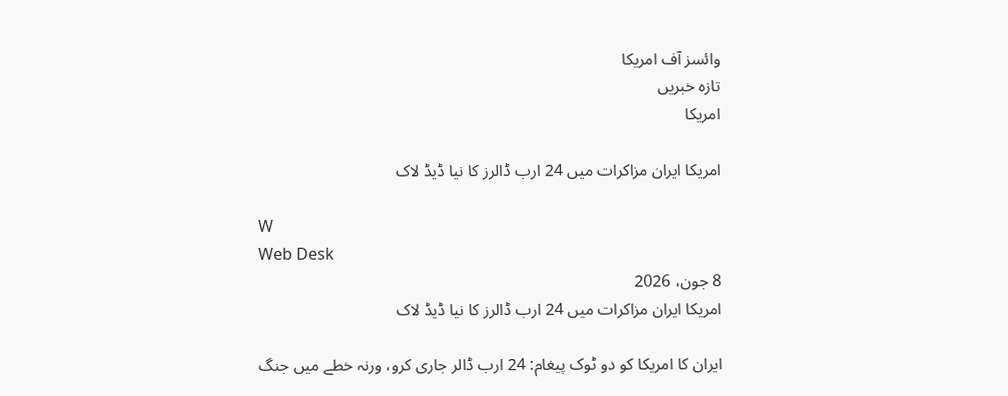وائسز آف امریکا
تازہ خبریں
امریکا

امریکا ایران مزاکرات میں 24 ارب ڈالرز کا نیا ڈیڈ لاک

W
Web Desk
8 جون، 2026
امریکا ایران مزاکرات میں 24 ارب ڈالرز کا نیا ڈیڈ لاک

ایران کا امریکا کو دو ٹوک پیغام: 24 ارب ڈالر جاری کرو، ورنہ خطے میں جنگ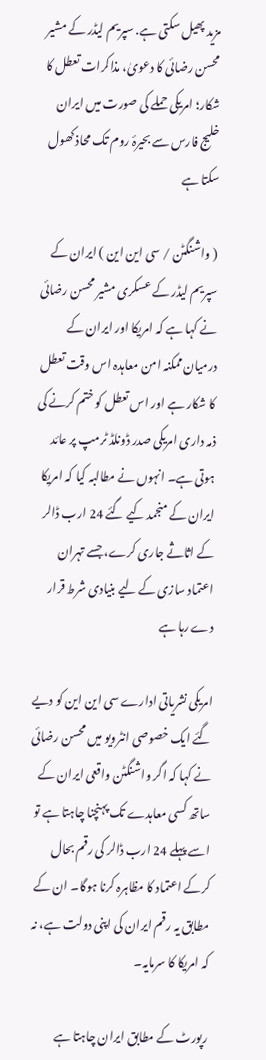مزید پھیل سکتی ہے. سپریم لیڈر کے مشیر محسن رضائی کا دعویٰ، مذاکرات تعطل کا شکار؛ امریکی حملے کی صورت میں ایران خلیج فارس سے بحیرۂ روم تک محاذ کھول سکتا ہے

( واشنگٹن / سی این این ) ایران کے سپریم لیڈر کے عسکری مشیر محسن رضائی نے کہا ہے کہ امریکا اور ایران کے درمیان ممکنہ امن معاہدہ اس وقت تعطل کا شکار ہے اور اس تعطل کو ختم کرنے کی ذمہ داری امریکی صدر ڈونلڈ ٹرمپ پر عائد ہوتی ہے۔ انہوں نے مطالبہ کیا کہ امریکا ایران کے منجمد کیے گئے 24 ارب ڈالر کے اثاثے جاری کرے، جسے تہران اعتماد سازی کے لیے بنیادی شرط قرار دے رہا ہے

امریکی نشریاتی ادارے سی این این کو دیے گئے ایک خصوصی انٹرویو میں محسن رضائی نے کہا کہ اگر واشنگٹن واقعی ایران کے ساتھ کسی معاہدے تک پہنچنا چاہتا ہے تو اسے پہلے 24 ارب ڈالر کی رقم بحال کرکے اعتماد کا مظاہرہ کرنا ہوگا۔ ان کے مطابق یہ رقم ایران کی اپنی دولت ہے، نہ کہ امریکا کا سرمایہ۔

رپورٹ کے مطابق ایران چاہتا ہے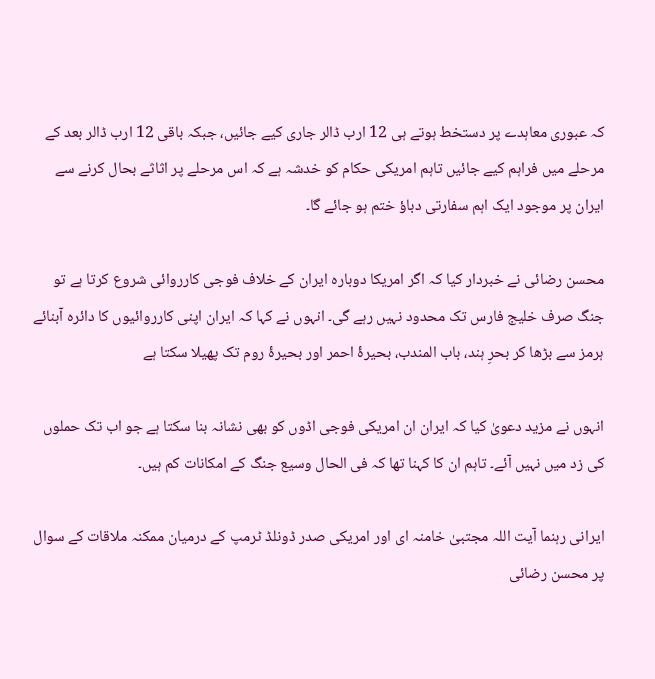کہ عبوری معاہدے پر دستخط ہوتے ہی 12 ارب ڈالر جاری کیے جائیں، جبکہ باقی 12 ارب ڈالر بعد کے مرحلے میں فراہم کیے جائیں تاہم امریکی حکام کو خدشہ ہے کہ اس مرحلے پر اثاثے بحال کرنے سے ایران پر موجود ایک اہم سفارتی دباؤ ختم ہو جائے گا۔

محسن رضائی نے خبردار کیا کہ اگر امریکا دوبارہ ایران کے خلاف فوجی کارروائی شروع کرتا ہے تو جنگ صرف خلیج فارس تک محدود نہیں رہے گی۔ انہوں نے کہا کہ ایران اپنی کارروائیوں کا دائرہ آبنائے ہرمز سے بڑھا کر بحرِ ہند، باب المندب، بحیرۂ احمر اور بحیرۂ روم تک پھیلا سکتا ہے

انہوں نے مزید دعویٰ کیا کہ ایران ان امریکی فوجی اڈوں کو بھی نشانہ بنا سکتا ہے جو اب تک حملوں کی زد میں نہیں آئے۔ تاہم ان کا کہنا تھا کہ فی الحال وسیع جنگ کے امکانات کم ہیں۔

ایرانی رہنما آیت اللہ مجتبیٰ خامنہ ای اور امریکی صدر ڈونلڈ ٹرمپ کے درمیان ممکنہ ملاقات کے سوال پر محسن رضائی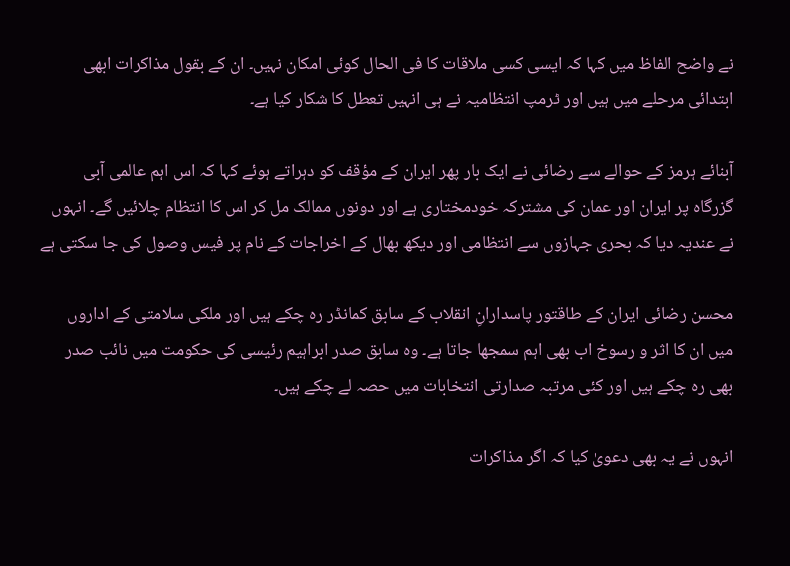نے واضح الفاظ میں کہا کہ ایسی کسی ملاقات کا فی الحال کوئی امکان نہیں۔ ان کے بقول مذاکرات ابھی ابتدائی مرحلے میں ہیں اور ٹرمپ انتظامیہ نے ہی انہیں تعطل کا شکار کیا ہے۔

آبنائے ہرمز کے حوالے سے رضائی نے ایک بار پھر ایران کے مؤقف کو دہراتے ہوئے کہا کہ اس اہم عالمی آبی گزرگاہ پر ایران اور عمان کی مشترکہ خودمختاری ہے اور دونوں ممالک مل کر اس کا انتظام چلائیں گے۔ انہوں نے عندیہ دیا کہ بحری جہازوں سے انتظامی اور دیکھ بھال کے اخراجات کے نام پر فیس وصول کی جا سکتی ہے

محسن رضائی ایران کے طاقتور پاسدارانِ انقلاب کے سابق کمانڈر رہ چکے ہیں اور ملکی سلامتی کے اداروں میں ان کا اثر و رسوخ اب بھی اہم سمجھا جاتا ہے۔ وہ سابق صدر ابراہیم رئیسی کی حکومت میں نائب صدر بھی رہ چکے ہیں اور کئی مرتبہ صدارتی انتخابات میں حصہ لے چکے ہیں۔

انہوں نے یہ بھی دعویٰ کیا کہ اگر مذاکرات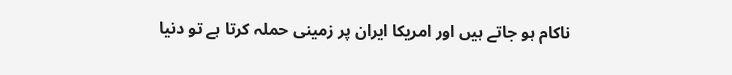ناکام ہو جاتے ہیں اور امریکا ایران پر زمینی حملہ کرتا ہے تو دنیا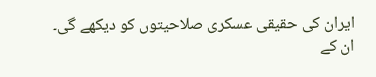ایران کی حقیقی عسکری صلاحیتوں کو دیکھے گی۔ ان کے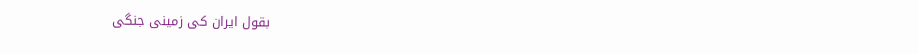بقول ایران کی زمینی جنگی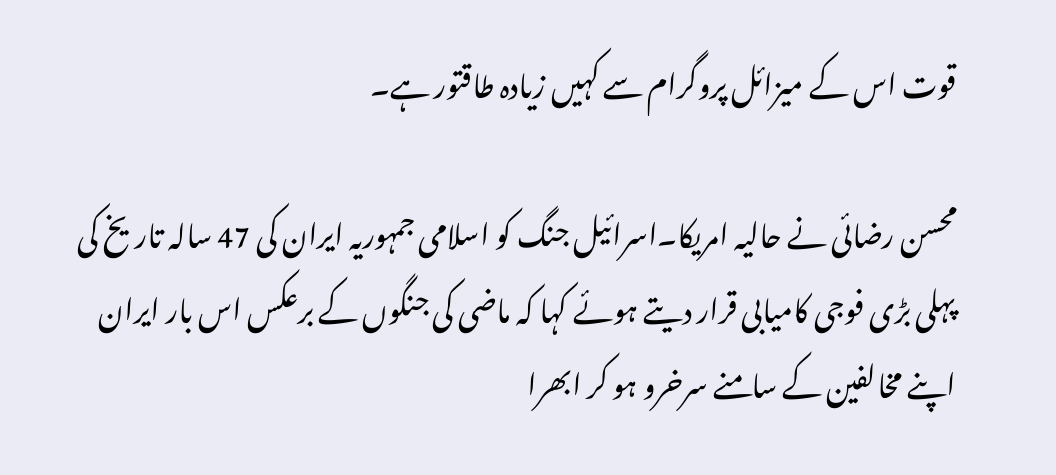قوت اس کے میزائل پروگرام سے کہیں زیادہ طاقتور ہے۔

محسن رضائی نے حالیہ امریکا۔اسرائیل جنگ کو اسلامی جمہوریہ ایران کی 47 سالہ تاریخ کی پہلی بڑی فوجی کامیابی قرار دیتے ہوئے کہا کہ ماضی کی جنگوں کے برعکس اس بار ایران اپنے مخالفین کے سامنے سرخرو ہو کر ابھرا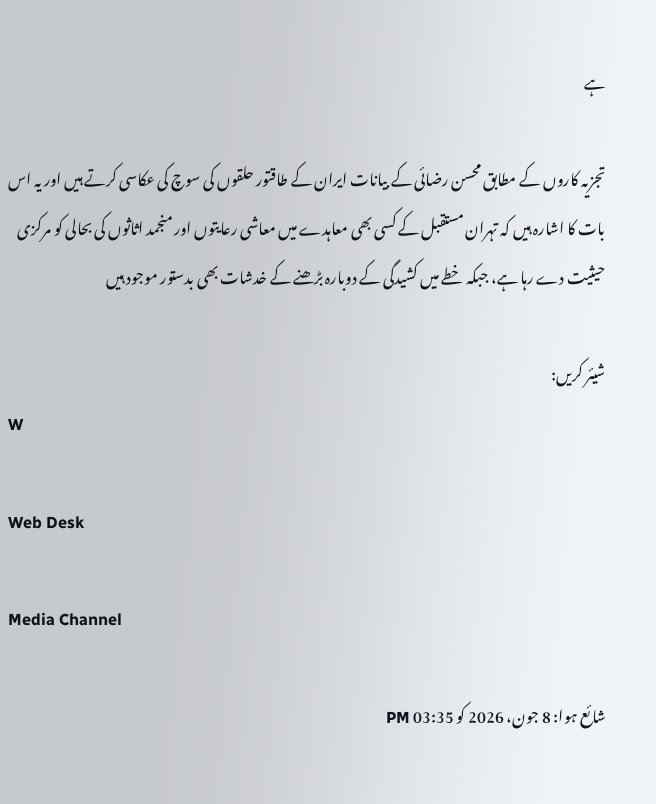ہے

تجزیہ کاروں کے مطابق محسن رضائی کے بیانات ایران کے طاقتور حلقوں کی سوچ کی عکاسی کرتے ہیں اور یہ اس بات کا اشارہ ہیں کہ تہران مستقبل کے کسی بھی معاہدے میں معاشی رعایتوں اور منجمد اثاثوں کی بحالی کو مرکزی حیثیت دے رہا ہے، جبکہ خطے میں کشیدگی کے دوبارہ بڑھنے کے خدشات بھی بدستور موجود ہیں

شیئر کریں:
W

Web Desk

Media Channel

شائع ہوا: 8 جون، 2026 کو 03:35 PM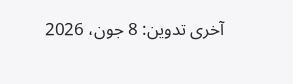آخری تدوین: 8 جون، 2026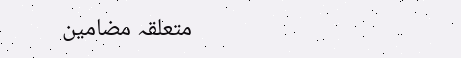متعلقہ مضامین